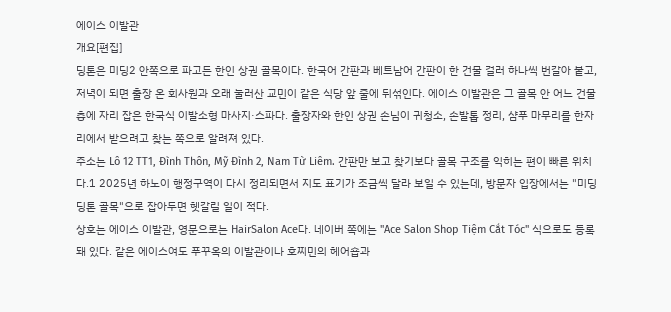에이스 이발관
개요[편집]
딩톤은 미딩2 안쪽으로 파고든 한인 상권 골목이다. 한국어 간판과 베트남어 간판이 한 건물 걸러 하나씩 번갈아 붙고, 저녁이 되면 출장 온 회사원과 오래 눌러산 교민이 같은 식당 앞 줄에 뒤섞인다. 에이스 이발관은 그 골목 안 어느 건물 층에 자리 잡은 한국식 이발소형 마사지·스파다. 출장자와 한인 상권 손님이 귀청소, 손발톱 정리, 샴푸 마무리를 한자리에서 받으려고 찾는 쪽으로 알려져 있다.
주소는 Lô 12 TT1, Đình Thôn, Mỹ Đình 2, Nam Từ Liêm. 간판만 보고 찾기보다 골목 구조를 익히는 편이 빠른 위치다.1 2025년 하노이 행정구역이 다시 정리되면서 지도 표기가 조금씩 달라 보일 수 있는데, 방문자 입장에서는 "미딩 딩톤 골목"으로 잡아두면 헷갈릴 일이 적다.
상호는 에이스 이발관, 영문으로는 HairSalon Ace다. 네이버 쪽에는 "Ace Salon Shop Tiệm Cắt Tóc" 식으로도 등록돼 있다. 같은 에이스여도 푸꾸옥의 이발관이나 호찌민의 헤어숍과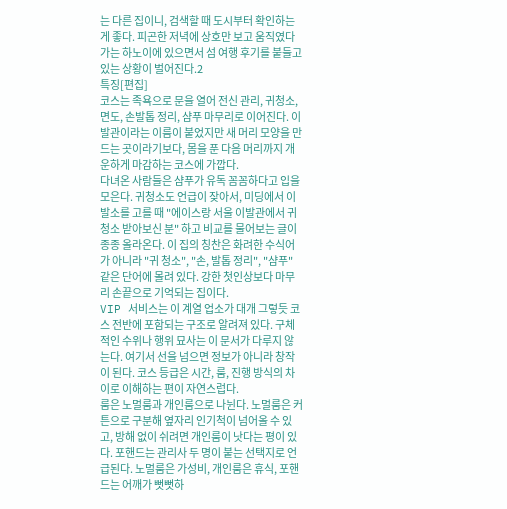는 다른 집이니, 검색할 때 도시부터 확인하는 게 좋다. 피곤한 저녁에 상호만 보고 움직였다가는 하노이에 있으면서 섬 여행 후기를 붙들고 있는 상황이 벌어진다.2
특징[편집]
코스는 족욕으로 문을 열어 전신 관리, 귀청소, 면도, 손발톱 정리, 샴푸 마무리로 이어진다. 이발관이라는 이름이 붙었지만 새 머리 모양을 만드는 곳이라기보다, 몸을 푼 다음 머리까지 개운하게 마감하는 코스에 가깝다.
다녀온 사람들은 샴푸가 유독 꼼꼼하다고 입을 모은다. 귀청소도 언급이 잦아서, 미딩에서 이발소를 고를 때 "에이스랑 서울 이발관에서 귀청소 받아보신 분" 하고 비교를 물어보는 글이 종종 올라온다. 이 집의 칭찬은 화려한 수식어가 아니라 "귀 청소", "손, 발톱 정리", "샴푸" 같은 단어에 몰려 있다. 강한 첫인상보다 마무리 손끝으로 기억되는 집이다.
VIP 서비스는 이 계열 업소가 대개 그렇듯 코스 전반에 포함되는 구조로 알려져 있다. 구체적인 수위나 행위 묘사는 이 문서가 다루지 않는다. 여기서 선을 넘으면 정보가 아니라 창작이 된다. 코스 등급은 시간, 룸, 진행 방식의 차이로 이해하는 편이 자연스럽다.
룸은 노멀룸과 개인룸으로 나뉜다. 노멀룸은 커튼으로 구분해 옆자리 인기척이 넘어올 수 있고, 방해 없이 쉬려면 개인룸이 낫다는 평이 있다. 포핸드는 관리사 두 명이 붙는 선택지로 언급된다. 노멀룸은 가성비, 개인룸은 휴식, 포핸드는 어깨가 뻣뻣하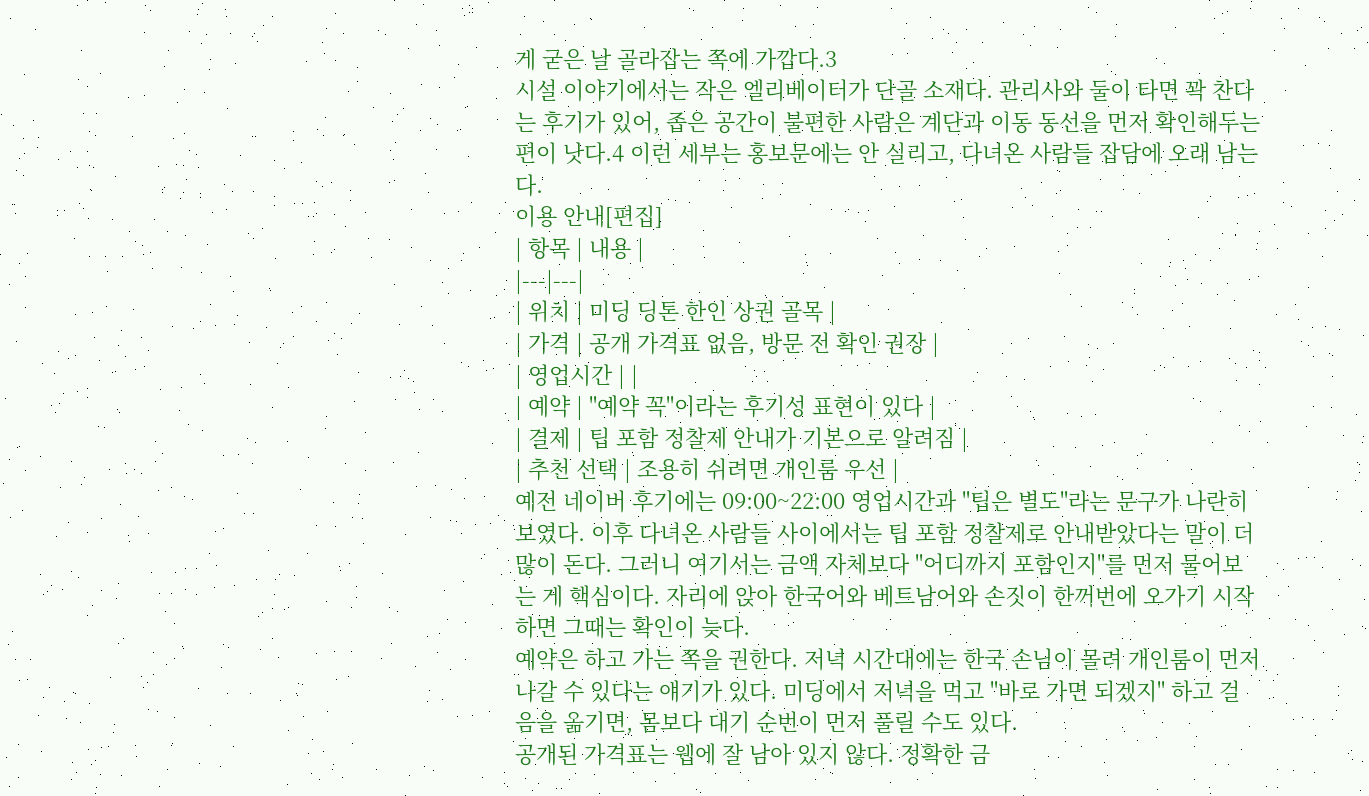게 굳은 날 골라잡는 쪽에 가깝다.3
시설 이야기에서는 작은 엘리베이터가 단골 소재다. 관리사와 둘이 타면 꽉 찬다는 후기가 있어, 좁은 공간이 불편한 사람은 계단과 이동 동선을 먼저 확인해두는 편이 낫다.4 이런 세부는 홍보문에는 안 실리고, 다녀온 사람들 잡담에 오래 남는다.
이용 안내[편집]
| 항목 | 내용 |
|---|---|
| 위치 | 미딩 딩톤 한인 상권 골목 |
| 가격 | 공개 가격표 없음, 방문 전 확인 권장 |
| 영업시간 | |
| 예약 | "예약 꼭"이라는 후기성 표현이 있다 |
| 결제 | 팁 포함 정찰제 안내가 기본으로 알려짐 |
| 추천 선택 | 조용히 쉬려면 개인룸 우선 |
예전 네이버 후기에는 09:00~22:00 영업시간과 "팁은 별도"라는 문구가 나란히 보였다. 이후 다녀온 사람들 사이에서는 팁 포함 정찰제로 안내받았다는 말이 더 많이 돈다. 그러니 여기서는 금액 자체보다 "어디까지 포함인지"를 먼저 물어보는 게 핵심이다. 자리에 앉아 한국어와 베트남어와 손짓이 한꺼번에 오가기 시작하면 그때는 확인이 늦다.
예약은 하고 가는 쪽을 권한다. 저녁 시간대에는 한국 손님이 몰려 개인룸이 먼저 나갈 수 있다는 얘기가 있다. 미딩에서 저녁을 먹고 "바로 가면 되겠지" 하고 걸음을 옮기면, 몸보다 대기 순번이 먼저 풀릴 수도 있다.
공개된 가격표는 웹에 잘 남아 있지 않다. 정확한 금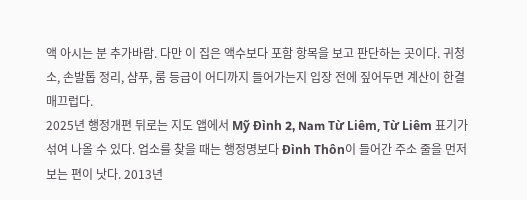액 아시는 분 추가바람. 다만 이 집은 액수보다 포함 항목을 보고 판단하는 곳이다. 귀청소, 손발톱 정리, 샴푸, 룸 등급이 어디까지 들어가는지 입장 전에 짚어두면 계산이 한결 매끄럽다.
2025년 행정개편 뒤로는 지도 앱에서 Mỹ Đình 2, Nam Từ Liêm, Từ Liêm 표기가 섞여 나올 수 있다. 업소를 찾을 때는 행정명보다 Đình Thôn이 들어간 주소 줄을 먼저 보는 편이 낫다. 2013년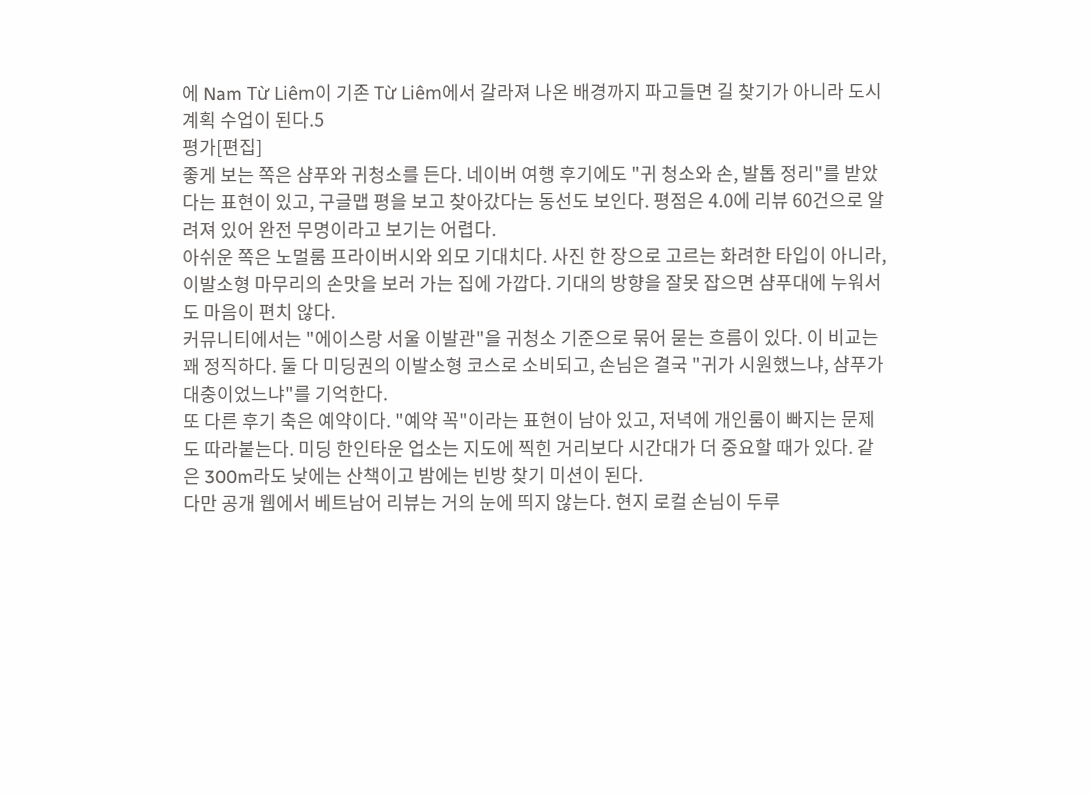에 Nam Từ Liêm이 기존 Từ Liêm에서 갈라져 나온 배경까지 파고들면 길 찾기가 아니라 도시계획 수업이 된다.5
평가[편집]
좋게 보는 쪽은 샴푸와 귀청소를 든다. 네이버 여행 후기에도 "귀 청소와 손, 발톱 정리"를 받았다는 표현이 있고, 구글맵 평을 보고 찾아갔다는 동선도 보인다. 평점은 4.0에 리뷰 60건으로 알려져 있어 완전 무명이라고 보기는 어렵다.
아쉬운 쪽은 노멀룸 프라이버시와 외모 기대치다. 사진 한 장으로 고르는 화려한 타입이 아니라, 이발소형 마무리의 손맛을 보러 가는 집에 가깝다. 기대의 방향을 잘못 잡으면 샴푸대에 누워서도 마음이 편치 않다.
커뮤니티에서는 "에이스랑 서울 이발관"을 귀청소 기준으로 묶어 묻는 흐름이 있다. 이 비교는 꽤 정직하다. 둘 다 미딩권의 이발소형 코스로 소비되고, 손님은 결국 "귀가 시원했느냐, 샴푸가 대충이었느냐"를 기억한다.
또 다른 후기 축은 예약이다. "예약 꼭"이라는 표현이 남아 있고, 저녁에 개인룸이 빠지는 문제도 따라붙는다. 미딩 한인타운 업소는 지도에 찍힌 거리보다 시간대가 더 중요할 때가 있다. 같은 300m라도 낮에는 산책이고 밤에는 빈방 찾기 미션이 된다.
다만 공개 웹에서 베트남어 리뷰는 거의 눈에 띄지 않는다. 현지 로컬 손님이 두루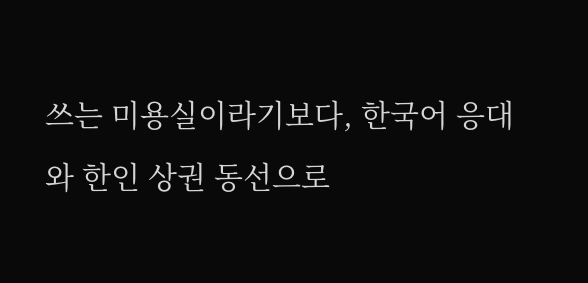쓰는 미용실이라기보다, 한국어 응대와 한인 상권 동선으로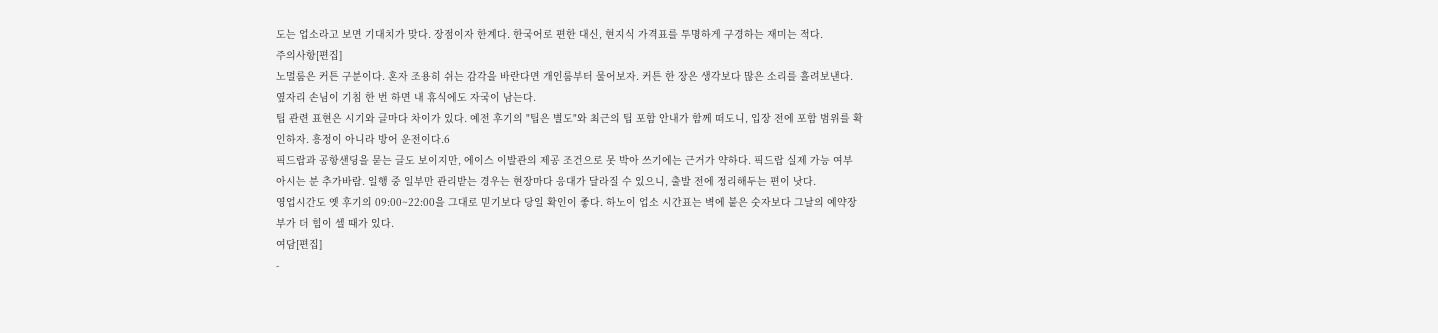도는 업소라고 보면 기대치가 맞다. 장점이자 한계다. 한국어로 편한 대신, 현지식 가격표를 투명하게 구경하는 재미는 적다.
주의사항[편집]
노멀룸은 커튼 구분이다. 혼자 조용히 쉬는 감각을 바란다면 개인룸부터 물어보자. 커튼 한 장은 생각보다 많은 소리를 흘려보낸다. 옆자리 손님이 기침 한 번 하면 내 휴식에도 자국이 남는다.
팁 관련 표현은 시기와 글마다 차이가 있다. 예전 후기의 "팁은 별도"와 최근의 팁 포함 안내가 함께 떠도니, 입장 전에 포함 범위를 확인하자. 흥정이 아니라 방어 운전이다.6
픽드랍과 공항샌딩을 묻는 글도 보이지만, 에이스 이발관의 제공 조건으로 못 박아 쓰기에는 근거가 약하다. 픽드랍 실제 가능 여부 아시는 분 추가바람. 일행 중 일부만 관리받는 경우는 현장마다 응대가 달라질 수 있으니, 출발 전에 정리해두는 편이 낫다.
영업시간도 옛 후기의 09:00~22:00을 그대로 믿기보다 당일 확인이 좋다. 하노이 업소 시간표는 벽에 붙은 숫자보다 그날의 예약장부가 더 힘이 셀 때가 있다.
여담[편집]
-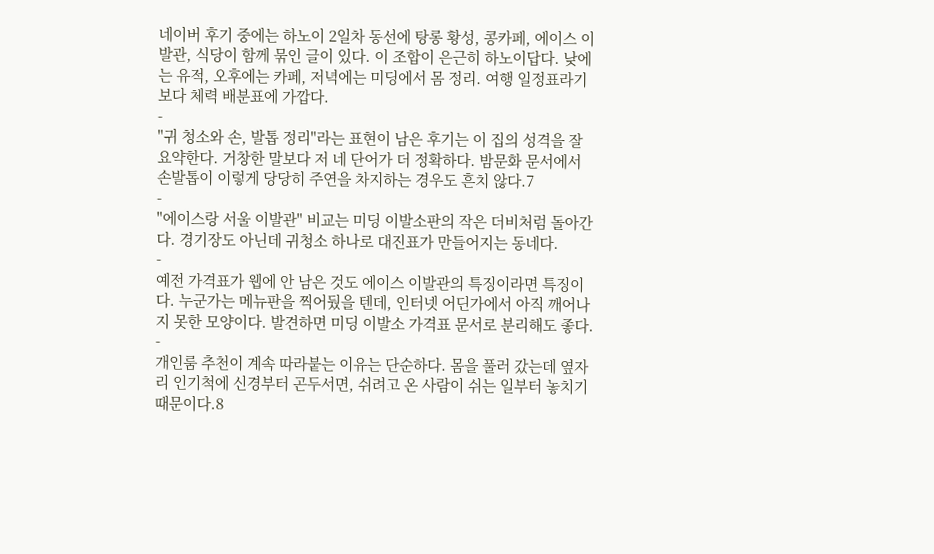네이버 후기 중에는 하노이 2일차 동선에 탕롱 황성, 콩카페, 에이스 이발관, 식당이 함께 묶인 글이 있다. 이 조합이 은근히 하노이답다. 낮에는 유적, 오후에는 카페, 저녁에는 미딩에서 몸 정리. 여행 일정표라기보다 체력 배분표에 가깝다.
-
"귀 청소와 손, 발톱 정리"라는 표현이 남은 후기는 이 집의 성격을 잘 요약한다. 거창한 말보다 저 네 단어가 더 정확하다. 밤문화 문서에서 손발톱이 이렇게 당당히 주연을 차지하는 경우도 흔치 않다.7
-
"에이스랑 서울 이발관" 비교는 미딩 이발소판의 작은 더비처럼 돌아간다. 경기장도 아닌데 귀청소 하나로 대진표가 만들어지는 동네다.
-
예전 가격표가 웹에 안 남은 것도 에이스 이발관의 특징이라면 특징이다. 누군가는 메뉴판을 찍어뒀을 텐데, 인터넷 어딘가에서 아직 깨어나지 못한 모양이다. 발견하면 미딩 이발소 가격표 문서로 분리해도 좋다.
-
개인룸 추천이 계속 따라붙는 이유는 단순하다. 몸을 풀러 갔는데 옆자리 인기척에 신경부터 곤두서면, 쉬려고 온 사람이 쉬는 일부터 놓치기 때문이다.8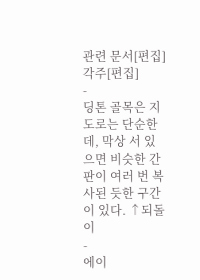관련 문서[편집]
각주[편집]
-
딩톤 골목은 지도로는 단순한데, 막상 서 있으면 비슷한 간판이 여러 번 복사된 듯한 구간이 있다. ↑되돌이
-
에이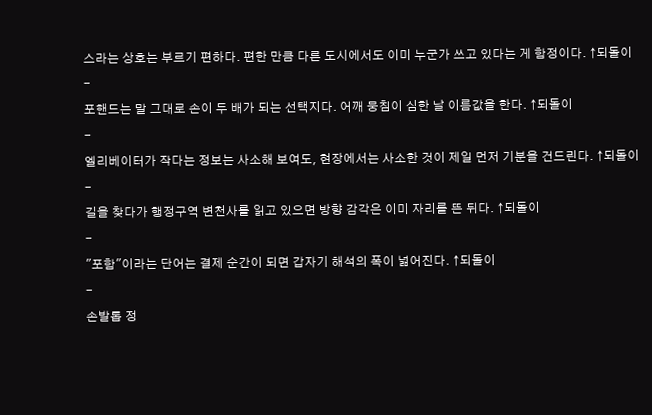스라는 상호는 부르기 편하다. 편한 만큼 다른 도시에서도 이미 누군가 쓰고 있다는 게 함정이다. ↑되돌이
-
포핸드는 말 그대로 손이 두 배가 되는 선택지다. 어깨 뭉침이 심한 날 이름값을 한다. ↑되돌이
-
엘리베이터가 작다는 정보는 사소해 보여도, 현장에서는 사소한 것이 제일 먼저 기분을 건드린다. ↑되돌이
-
길을 찾다가 행정구역 변천사를 읽고 있으면 방향 감각은 이미 자리를 뜬 뒤다. ↑되돌이
-
"포함"이라는 단어는 결제 순간이 되면 갑자기 해석의 폭이 넓어진다. ↑되돌이
-
손발톱 정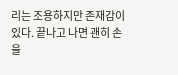리는 조용하지만 존재감이 있다. 끝나고 나면 괜히 손을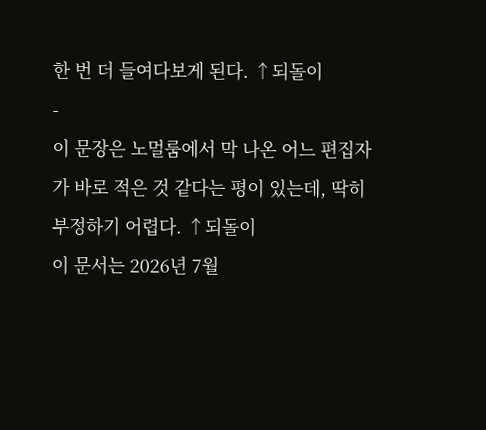한 번 더 들여다보게 된다. ↑되돌이
-
이 문장은 노멀룸에서 막 나온 어느 편집자가 바로 적은 것 같다는 평이 있는데, 딱히 부정하기 어렵다. ↑되돌이
이 문서는 2026년 7월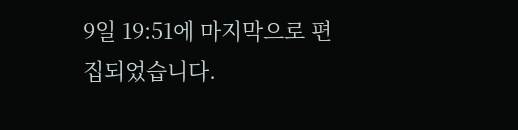9일 19:51에 마지막으로 편집되었습니다.